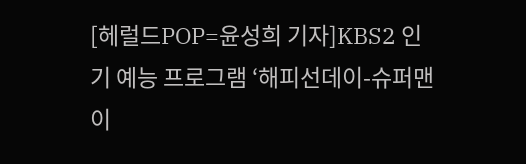[헤럴드POP=윤성희 기자]KBS2 인기 예능 프로그램 ‘해피선데이-슈퍼맨이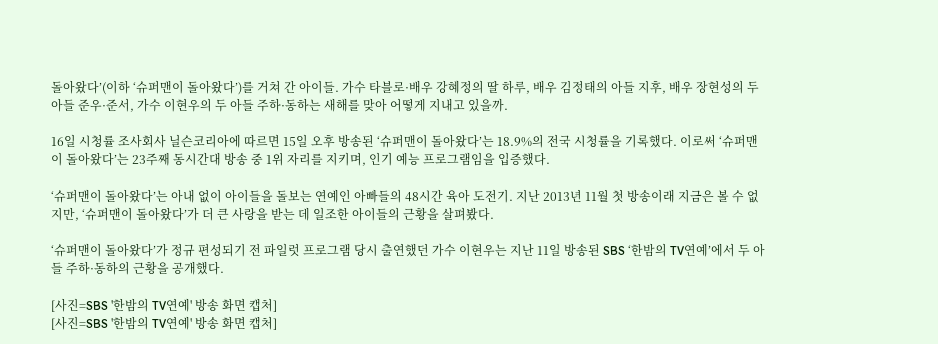돌아왔다’(이하 ‘슈퍼맨이 돌아왔다’)를 거쳐 간 아이들. 가수 타블로·배우 강혜정의 딸 하루, 배우 김정태의 아들 지후, 배우 장현성의 두 아들 준우·준서, 가수 이현우의 두 아들 주하·동하는 새해를 맞아 어떻게 지내고 있을까.

16일 시청률 조사회사 닐슨코리아에 따르면 15일 오후 방송된 ‘슈퍼맨이 돌아왔다’는 18.9%의 전국 시청률을 기록했다. 이로써 ‘슈퍼맨이 돌아왔다’는 23주째 동시간대 방송 중 1위 자리를 지키며, 인기 예능 프로그램임을 입증했다.

‘슈퍼맨이 돌아왔다’는 아내 없이 아이들을 돌보는 연예인 아빠들의 48시간 육아 도전기. 지난 2013년 11월 첫 방송이래 지금은 볼 수 없지만, ‘슈퍼맨이 돌아왔다’가 더 큰 사랑을 받는 데 일조한 아이들의 근황을 살펴봤다.

‘슈퍼맨이 돌아왔다’가 정규 편성되기 전 파일럿 프로그램 당시 출연했던 가수 이현우는 지난 11일 방송된 SBS ‘한밤의 TV연예’에서 두 아들 주하·동하의 근황을 공개했다.

[사진=SBS '한밤의 TV연예' 방송 화면 캡처]
[사진=SBS '한밤의 TV연예' 방송 화면 캡처]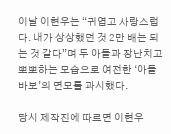이날 이현우는 “귀엽고 사랑스럽다. 내가 상상했던 것 2만 배는 되는 것 같다”며 두 아들과 장난치고 뽀뽀하는 모습으로 여전한 ‘아들 바보’의 면모를 과시했다.

당시 제작진에 따르면 이현우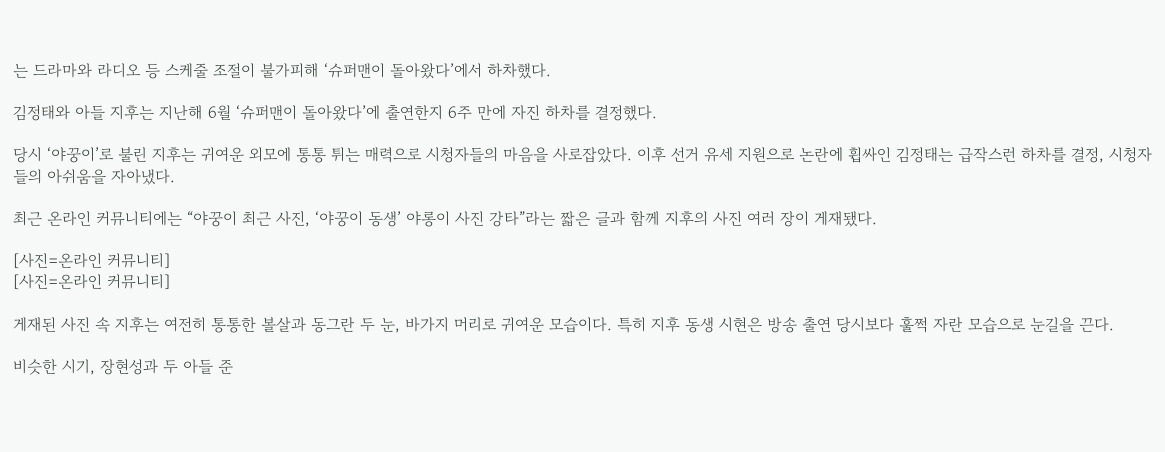는 드라마와 라디오 등 스케줄 조절이 불가피해 ‘슈퍼맨이 돌아왔다’에서 하차했다.

김정태와 아들 지후는 지난해 6월 ‘슈퍼맨이 돌아왔다’에 출연한지 6주 만에 자진 하차를 결정했다.

당시 ‘야꿍이’로 불린 지후는 귀여운 외모에 통통 튀는 매력으로 시청자들의 마음을 사로잡았다. 이후 선거 유세 지원으로 논란에 휩싸인 김정태는 급작스런 하차를 결정, 시청자들의 아쉬움을 자아냈다.

최근 온라인 커뮤니티에는 “야꿍이 최근 사진, ‘야꿍이 동생’ 야롱이 사진 강타”라는 짧은 글과 함께 지후의 사진 여러 장이 게재됐다.

[사진=온라인 커뮤니티]
[사진=온라인 커뮤니티]

게재된 사진 속 지후는 여전히 통통한 볼살과 동그란 두 눈, 바가지 머리로 귀여운 모습이다. 특히 지후 동생 시현은 방송 출연 당시보다 훌쩍 자란 모습으로 눈길을 끈다.

비슷한 시기, 장현성과 두 아들 준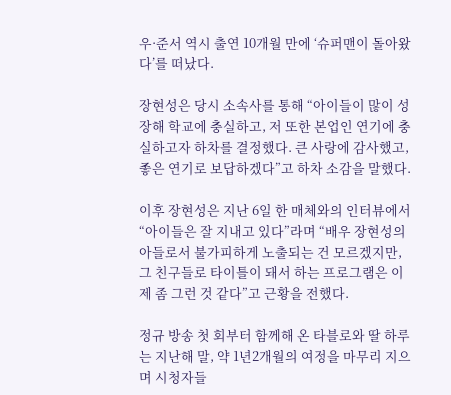우·준서 역시 출연 10개월 만에 ‘슈퍼맨이 돌아왔다’를 떠났다.

장현성은 당시 소속사를 통해 “아이들이 많이 성장해 학교에 충실하고, 저 또한 본업인 연기에 충실하고자 하차를 결정했다. 큰 사랑에 감사했고, 좋은 연기로 보답하겠다”고 하차 소감을 말했다.

이후 장현성은 지난 6일 한 매체와의 인터뷰에서 “아이들은 잘 지내고 있다”라며 “배우 장현성의 아들로서 불가피하게 노출되는 건 모르겠지만, 그 친구들로 타이틀이 돼서 하는 프로그램은 이제 좀 그런 것 같다”고 근황을 전했다.

정규 방송 첫 회부터 함께해 온 타블로와 딸 하루는 지난해 말, 약 1년2개월의 여정을 마무리 지으며 시청자들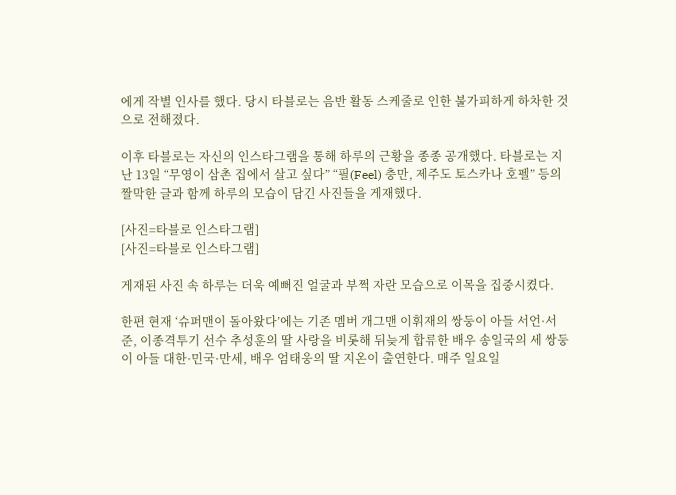에게 작별 인사를 했다. 당시 타블로는 음반 활동 스케줄로 인한 불가피하게 하차한 것으로 전해졌다.

이후 타블로는 자신의 인스타그램을 통해 하루의 근황을 종종 공개했다. 타블로는 지난 13일 “무영이 삼촌 집에서 살고 싶다” “필(Feel) 충만, 제주도 토스카나 호펠” 등의 짤막한 글과 함께 하루의 모습이 담긴 사진들을 게재했다.

[사진=타블로 인스타그램]
[사진=타블로 인스타그램]

게재된 사진 속 하루는 더욱 예뻐진 얼굴과 부쩍 자란 모습으로 이목을 집중시켰다.

한편 현재 ‘슈퍼맨이 돌아왔다’에는 기존 멤버 개그맨 이휘재의 쌍둥이 아들 서언·서준, 이종격투기 선수 추성훈의 딸 사랑을 비롯해 뒤늦게 합류한 배우 송일국의 세 쌍둥이 아들 대한·민국·만세, 배우 엄태웅의 딸 지온이 출연한다. 매주 일요일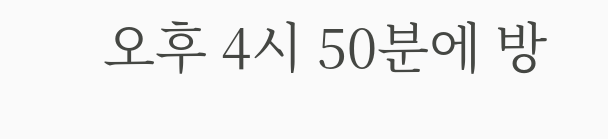오후 4시 50분에 방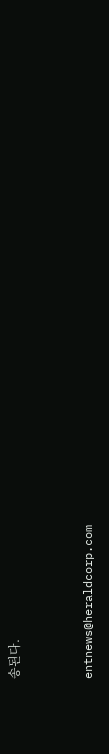송된다.


entnews@heraldcorp.com